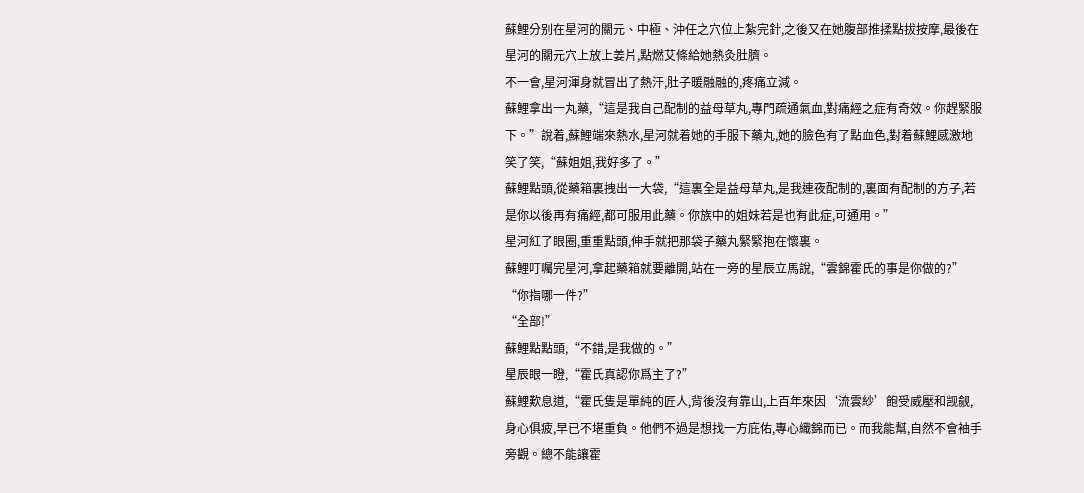蘇鯉分别在星河的關元、中極、沖任之穴位上紮完針,之後又在她腹部推揉點拔按摩,最後在星河的關元穴上放上姜片,點燃艾條給她熱灸肚臍。
不一會,星河渾身就冒出了熱汗,肚子暖融融的,疼痛立減。
蘇鯉拿出一丸藥,“這是我自己配制的益母草丸,專門疏通氣血,對痛經之症有奇效。你趕緊服下。”說着,蘇鯉端來熱水,星河就着她的手服下藥丸,她的臉色有了點血色,對着蘇鯉感激地笑了笑,“蘇姐姐,我好多了。”
蘇鯉點頭,從藥箱裏拽出一大袋,“這裏全是益母草丸,是我連夜配制的,裏面有配制的方子,若是你以後再有痛經,都可服用此藥。你族中的姐妹若是也有此症,可通用。”
星河紅了眼圈,重重點頭,伸手就把那袋子藥丸緊緊抱在懷裏。
蘇鯉叮囑完星河,拿起藥箱就要離開,站在一旁的星辰立馬說,“雲錦霍氏的事是你做的?”
“你指哪一件?”
“全部!”
蘇鯉點點頭,“不錯,是我做的。”
星辰眼一瞪,“霍氏真認你爲主了?”
蘇鯉歎息道,“霍氏隻是單純的匠人,背後沒有靠山,上百年來因‘流雲紗’飽受威壓和觊觎,身心俱疲,早已不堪重負。他們不過是想找一方庇佑,專心織錦而已。而我能幫,自然不會袖手旁觀。總不能讓霍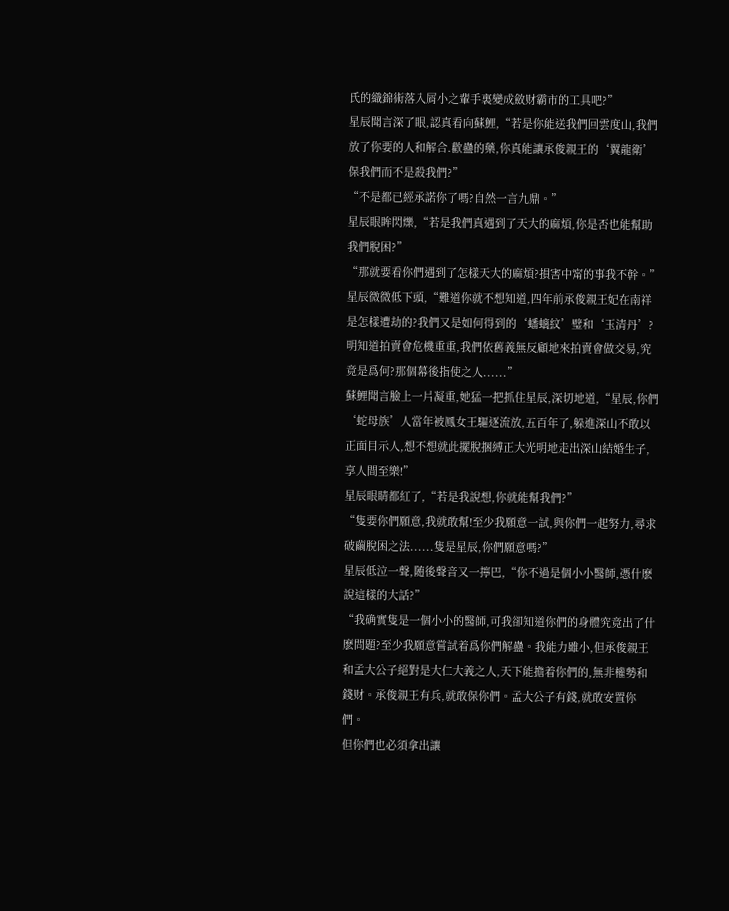氏的織錦術落入屑小之輩手裏變成斂财霸市的工具吧?”
星辰聞言深了眼,認真看向蘇鯉,“若是你能送我們回雲度山,我們放了你要的人和解合.歡蠱的藥,你真能讓承俊親王的‘翼龍衛’保我們而不是殺我們?”
“不是都已經承諾你了嗎?自然一言九鼎。”
星辰眼眸閃爍,“若是我們真遇到了天大的麻煩,你是否也能幫助我們脫困?”
“那就要看你們遇到了怎樣天大的麻煩?損害中甯的事我不幹。”
星辰微微低下頭,“難道你就不想知道,四年前承俊親王妃在南祥是怎樣遭劫的?我們又是如何得到的‘蟠螭紋’璧和‘玉清丹’?明知道拍賣會危機重重,我們依舊義無反顧地來拍賣會做交易,究竟是爲何?那個幕後指使之人......”
蘇鯉聞言臉上一片凝重,她猛一把抓住星辰,深切地道,“星辰,你們‘蛇母族’人當年被鳳女王驅逐流放,五百年了,躲進深山不敢以正面目示人,想不想就此擺脫捆縛正大光明地走出深山結婚生子,享人間至樂!”
星辰眼睛都紅了,“若是我說想,你就能幫我們?”
“隻要你們願意,我就敢幫!至少我願意一試,與你們一起努力,尋求破繭脫困之法......隻是星辰,你們願意嗎?”
星辰低泣一聲,随後聲音又一擰巴,“你不過是個小小醫師,憑什麽說這樣的大話?”
“我确實隻是一個小小的醫師,可我卻知道你們的身體究竟出了什麽問題?至少我願意嘗試着爲你們解蠱。我能力雖小,但承俊親王和孟大公子絕對是大仁大義之人,天下能擔着你們的,無非權勢和錢财。承俊親王有兵,就敢保你們。孟大公子有錢,就敢安置你們。
但你們也必須拿出讓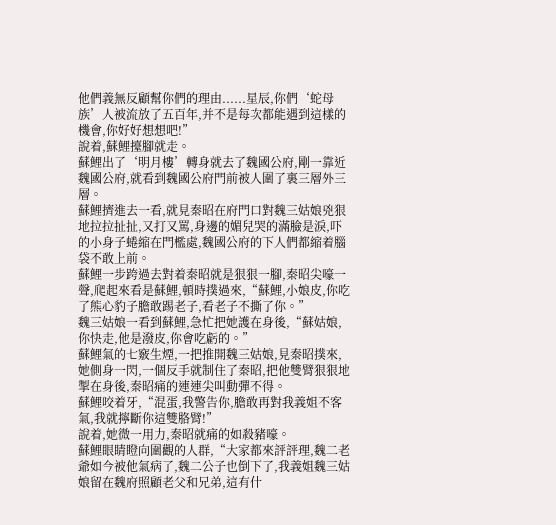他們義無反顧幫你們的理由......星辰,你們‘蛇母族’人被流放了五百年,并不是每次都能遇到這樣的機會,你好好想想吧!”
說着,蘇鯉擡腳就走。
蘇鯉出了‘明月樓’轉身就去了魏國公府,剛一靠近魏國公府,就看到魏國公府門前被人圍了裏三層外三層。
蘇鯉擠進去一看,就見秦昭在府門口對魏三姑娘兇狠地拉拉扯扯,又打又罵,身邊的媚兒哭的滿臉是淚,吓的小身子蜷縮在門檻處,魏國公府的下人們都縮着腦袋不敢上前。
蘇鯉一步跨過去對着秦昭就是狠狠一腳,秦昭尖嚎一聲,爬起來看是蘇鯉,頓時撲過來,“蘇鯉,小娘皮,你吃了熊心豹子膽敢踢老子,看老子不撕了你。”
魏三姑娘一看到蘇鯉,急忙把她護在身後,“蘇姑娘,你快走,他是潑皮,你會吃虧的。”
蘇鯉氣的七竅生煙,一把推開魏三姑娘,見秦昭撲來,她側身一閃,一個反手就制住了秦昭,把他雙臂狠狠地掣在身後,秦昭痛的連連尖叫動彈不得。
蘇鯉咬着牙,“混蛋,我警告你,膽敢再對我義姐不客氣,我就擰斷你這雙胳臂!”
說着,她微一用力,秦昭就痛的如殺豬嚎。
蘇鯉眼睛瞪向圍觀的人群,“大家都來評評理,魏二老爺如今被他氣病了,魏二公子也倒下了,我義姐魏三姑娘留在魏府照顧老父和兄弟,這有什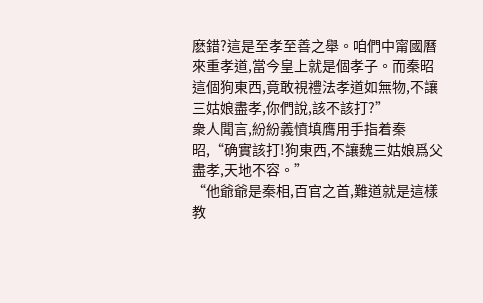麽錯?這是至孝至善之舉。咱們中甯國曆來重孝道,當今皇上就是個孝子。而秦昭這個狗東西,竟敢視禮法孝道如無物,不讓三姑娘盡孝,你們說,該不該打?”
衆人聞言,紛紛義憤填膺用手指着秦昭,“确實該打!狗東西,不讓魏三姑娘爲父盡孝,天地不容。”
“他爺爺是秦相,百官之首,難道就是這樣教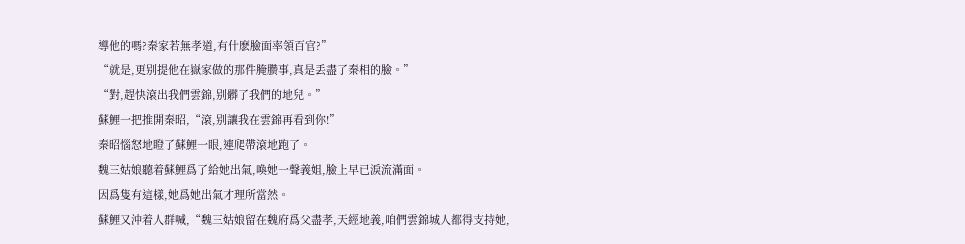導他的嗎?秦家若無孝道,有什麽臉面率領百官?”
“就是,更别提他在嶽家做的那件腌臜事,真是丢盡了秦相的臉。”
“對,趕快滾出我們雲錦,别髒了我們的地兒。”
蘇鯉一把推開秦昭,“滾,别讓我在雲錦再看到你!”
秦昭惱怒地瞪了蘇鯉一眼,連爬帶滾地跑了。
魏三姑娘聽着蘇鯉爲了給她出氣,喚她一聲義姐,臉上早已淚流滿面。
因爲隻有這樣,她爲她出氣才理所當然。
蘇鯉又沖着人群喊,“魏三姑娘留在魏府爲父盡孝,天經地義,咱們雲錦城人都得支持她,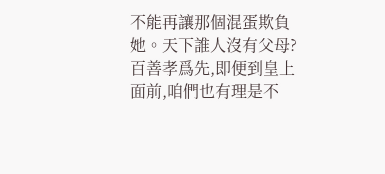不能再讓那個混蛋欺負她。天下誰人沒有父母?百善孝爲先,即便到皇上面前,咱們也有理是不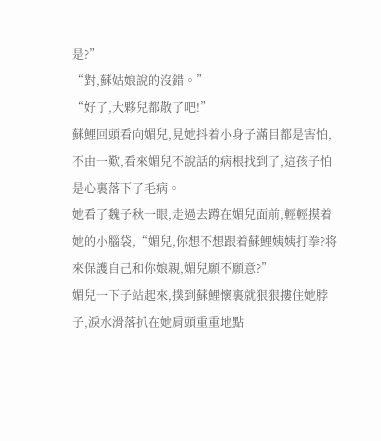是?”
“對,蘇姑娘說的沒錯。”
“好了,大夥兒都散了吧!”
蘇鯉回頭看向媚兒,見她抖着小身子滿目都是害怕,不由一歎,看來媚兒不說話的病根找到了,這孩子怕是心裏落下了毛病。
她看了魏子秋一眼,走過去蹲在媚兒面前,輕輕摸着她的小腦袋,“媚兒,你想不想跟着蘇鯉姨姨打拳?将來保護自己和你娘親,媚兒願不願意?”
媚兒一下子站起來,撲到蘇鯉懷裏就狠狠摟住她脖子,淚水滑落扒在她肩頭重重地點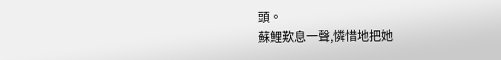頭。
蘇鯉歎息一聲,憐惜地把她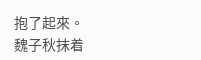抱了起來。
魏子秋抹着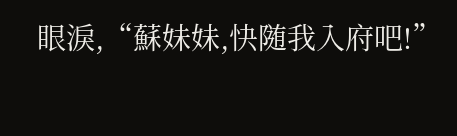眼淚,“蘇妹妹,快随我入府吧!”